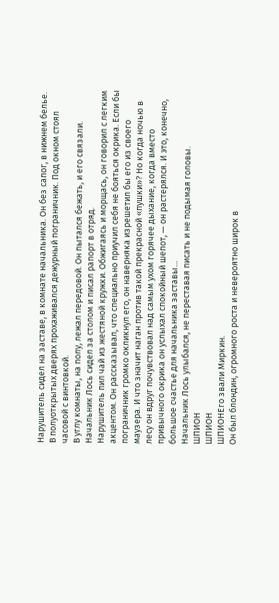Нарушитель сидел на заставе, в комнате начальника. Он без сапог, в нижнем белье.
В полуоткрытых дверях прохаживался дежурный пограничник. Под окном стоял часовой с винтовкой.
В углу комнаты, на полу, лежал передовой. Он пытался бежать, и его связали.
Начальник Лось сидел за столом и писал рапорт в отряд.
Нарушитель пил чай из жестяной кружки. Обжигаясь и морщась, он говорил с легким акцентом. Он рассказывал, что специально приучил себя не бояться окрика. Если бы пограничник громко окликнул его, он наверняка изрешетил бы его из своего маузера. И что значит наган против такой прекрасной «пушки»? Но когда ночью в лесу он вдруг почувствовал над самым ухом горячее дыхание, когда вместо привычного окрика он услыхал спокойный шепот, — он растерялся. И это, конечно, большое счастье для начальника заставы…
Начальник Лось улыбался, не переставая писать и не подымая головы.
ШПИОН
ШПИОН
ШПИОНЕго звали Миркин.
Он был блондин, огромного роста и невероятно широк в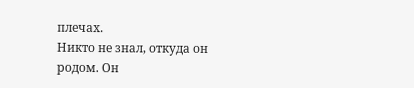плечах.
Никто не знал, откуда он родом. Он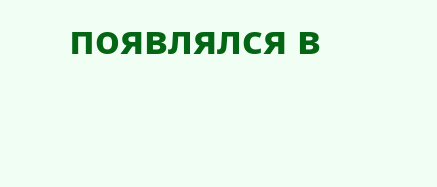появлялся в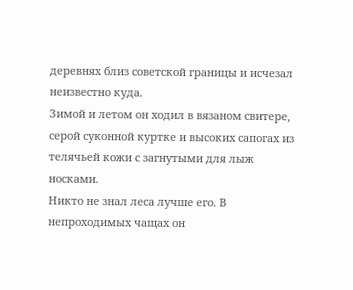деревнях близ советской границы и исчезал неизвестно куда.
Зимой и летом он ходил в вязаном свитере, серой суконной куртке и высоких сапогах из телячьей кожи с загнутыми для лыж носками.
Никто не знал леса лучше его. В непроходимых чащах он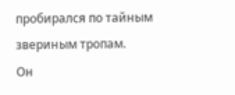пробирался по тайным звериным тропам.
Он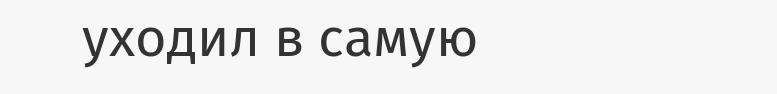уходил в самую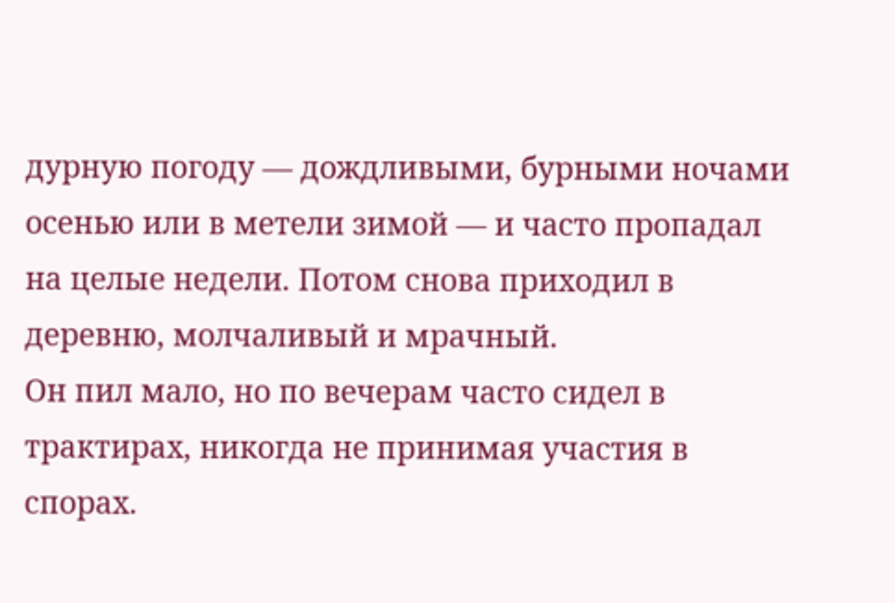дурную погоду — дождливыми, бурными ночами осенью или в метели зимой — и часто пропадал на целые недели. Потом снова приходил в деревню, молчаливый и мрачный.
Он пил мало, но по вечерам часто сидел в трактирах, никогда не принимая участия в спорах.